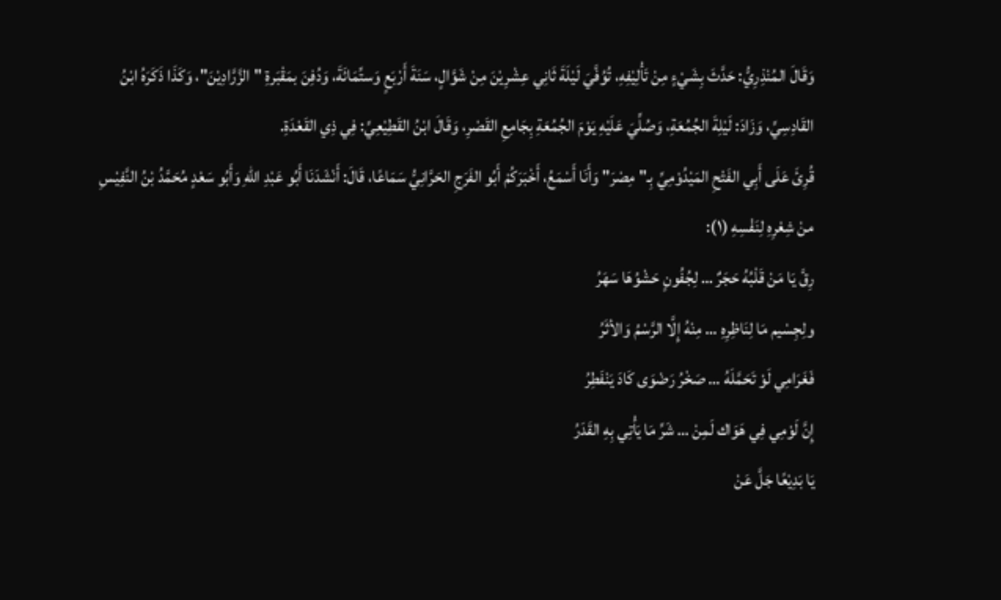وَقَالَ المُنْذِرِيُّ: حَدَّثَ بِشَيْءٍ مِنْ تَأْلِيْفِهِ، تُوُفَّيَ لَيْلَةَ ثَانِي عِشْرِيْنَ مِنْ شَوَّالٍ، سَنَةَ أَرْبَعٍ وَستِّمَائَةَ، وَدُفِنَ بمَقْبَرةِ "الزَّرَّادِيْنَ"، وَكَذَا ذَكَرَهُ ابْنُ القَادِسِيِّ، وَزَادَ: لَيْلِةَ الجُمُعَةِ، وَصُلِّيَ عَلَيْهِ يَوْمَ الجُمُعَةِ بِجَامِعِ القَصْرِ، وَقَالَ ابْنُ القَطِيْعِيِّ: فِي ذِي القَعْدَةِ.
قُرِئَ عَلَى أَبِي الفَتْحِ المَيْدُوْمِيِّ بِـ"مِصْرَ" وَأَنَا أَسْمَعُ، أَخْبَرَكُمْ أَبُو الفَرَجِ الحَرَّانِيُّ سَمَاعًا، قَالَ: أَنْشَدَنَا أَبُو عَبْدِ اللهِ وَأَبُو سَعْدٍ مُحَمَّدُ بْنُ النَّفِيْسِ منْ شِعْرِهِ لِنَفْسِهِ (١):
رِقَّ يَا مَنْ قَلْبُهُ حَجَرٌ … لِجُفُونٍ حَشْوُهَا سَهَرُ
ولِجِسْيم مَا لِنَاظِرِهِ … مِنْهُ إِلَّا الرَّسْمُ وَالأثَرُ
فَغَرَامِي لَوْ تَحَمَّلَهُ … صَخْرُ رَضْوَى كَادَ يَنْفَطِرُ
إِنَّ لَوْمِي فِي هَوَاك لَمِنْ … شَرِّ مَا يَأْتِي بِهِ القَدَرُ
يَا بَدِيْعًا جَلَّ عَنْ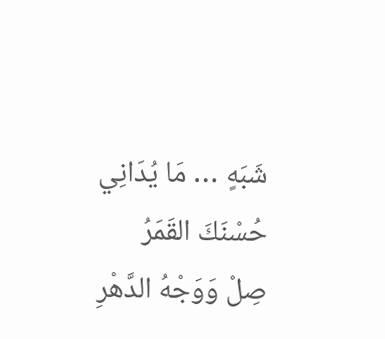شَبَهٍ … مَا يُدَانِي حُسْنَكَ القَمَرُ
صِلْ وَوَجْهُ الدَّهْرِ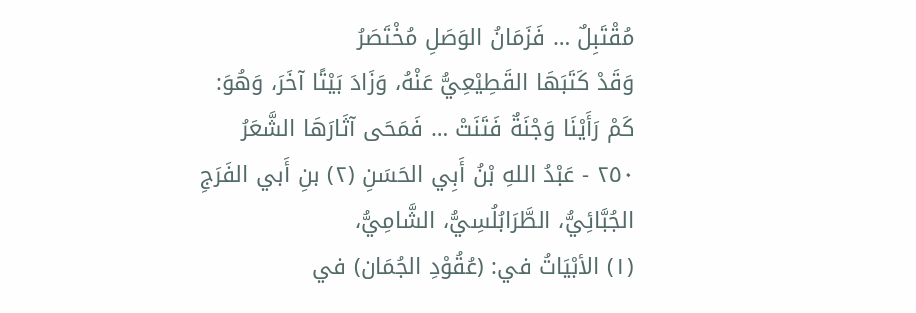مُقْتَبِلٌ … فَزَمَانُ الوَصَلِ مُخْتَصَرُ
وَقَدْ كَتَبَهَا القَطِيْعِيُّ عَنْهُ، وَزَادَ بَيْتًا آخَرَ، وَهُوَ:
كَمْ رَأَيْنَا وَجْنَةٌ فَتَنَتْ … فَمَحَى آثَارَهَا الشَّعَرُ
٢٥٠ - عَبْدُ اللهِ بْنُ أَبِي الحَسَنِ (٢) بنِ أَبي الفَرَجِ الجُبَّائِيُّ، الطَّرَابُلُسِيُّ، الشَّامِيُّ،
(١) الأبْيَاتُ في: (عُقُوْدِ الجُمَان) في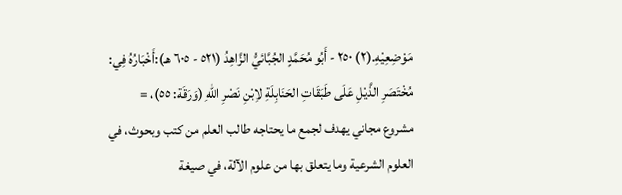مَوْضِعِيْهِ.(٢) ٢٥٠ - أَبُو مُحَمَّدٍ الجُبَّائيُّ الزَّاهِدُ (٥٢١ - ٦٠٥ هـ):أَخْبَارُهُ فِي: مُخْتَصَرِ الذَّيْلِ عَلَى طَبَقَاتِ الحَنَابِلَةِ لاِبْنِ نَصْرِ اللهِ (وَرَقَة: ٥٥)، =
مشروع مجاني يهدف لجمع ما يحتاجه طالب العلم من كتب وبحوث، في العلوم الشرعية وما يتعلق بها من علوم الآلة، في صيغة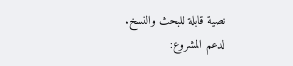نصية قابلة للبحث والنسخ.
لدعم المشروع: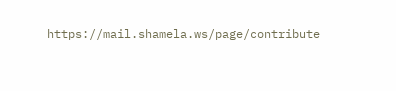https://mail.shamela.ws/page/contribute